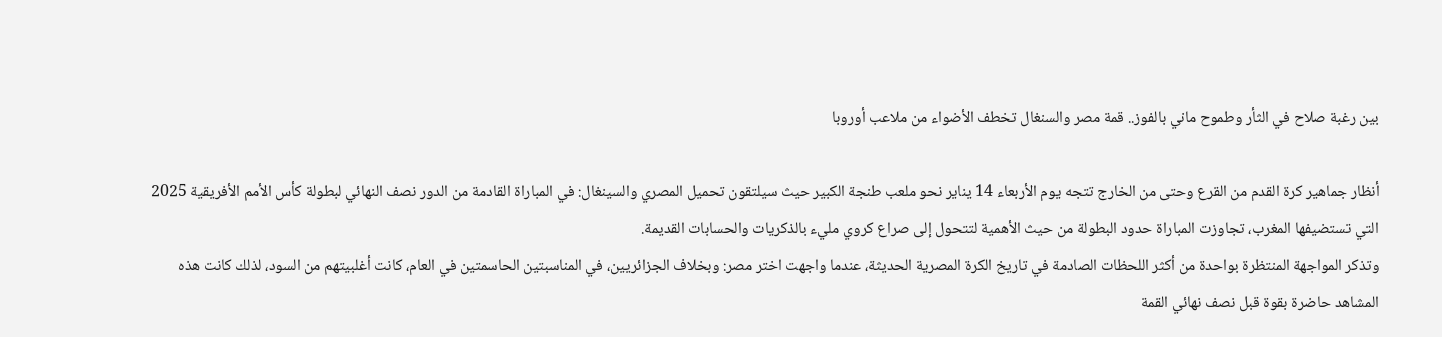بين رغبة صلاح في الثأر وطموح ماني بالفوز.. قمة مصر والسنغال تخطف الأضواء من ملاعب أوروبا

أنظار جماهير كرة القدم من القرع وحتى من الخارج تتجه يوم الأربعاء 14 يناير نحو ملعب طنجة الكبير حيث سيلتقون تحميل المصري والسينغال: في المباراة القادمة من الدور نصف النهائي لبطولة كأس الأمم الأفريقية 2025 التي تستضيفها المغرب، تجاوزت المباراة حدود البطولة من حيث الأهمية لتتحول إلى صراع كروي مليء بالذكريات والحسابات القديمة.
وتذكر المواجهة المنتظرة بواحدة من أكثر اللحظات الصادمة في تاريخ الكرة المصرية الحديثة، عندما واجهت اختر مصر: وبخلاف الجزائريين، في المناسبتين الحاسمتين في العام، كانت أغلبيتهم من السود، لذلك كانت هذه المشاهد حاضرة بقوة قبل نصف نهائي القمة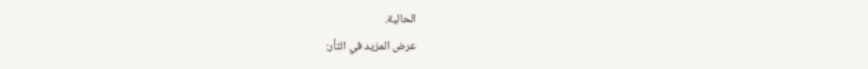الحالية.
عرض المزيد في الثأر: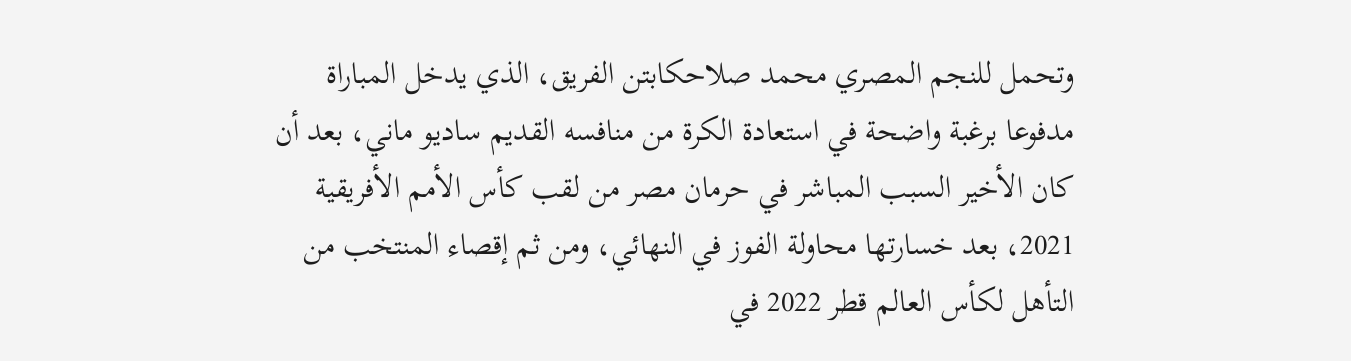وتحمل للنجم المصري محمد صلاحكابتن الفريق، الذي يدخل المباراة مدفوعا برغبة واضحة في استعادة الكرة من منافسه القديم ساديو ماني، بعد أن كان الأخير السبب المباشر في حرمان مصر من لقب كأس الأمم الأفريقية 2021، بعد خسارتها محاولة الفوز في النهائي، ومن ثم إقصاء المنتخب من التأهل لكأس العالم قطر 2022 في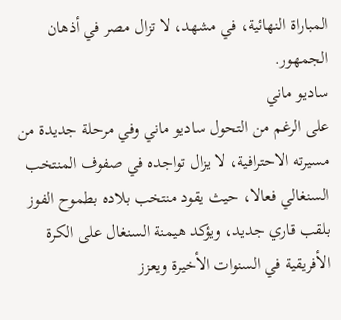المباراة النهائية، في مشهد، لا تزال مصر في أذهان الجمهور.
ساديو ماني
على الرغم من التحول ساديو ماني وفي مرحلة جديدة من مسيرته الاحترافية، لا يزال تواجده في صفوف المنتخب السنغالي فعالا، حيث يقود منتخب بلاده بطموح الفوز بلقب قاري جديد، ويؤكد هيمنة السنغال على الكرة الأفريقية في السنوات الأخيرة ويعزز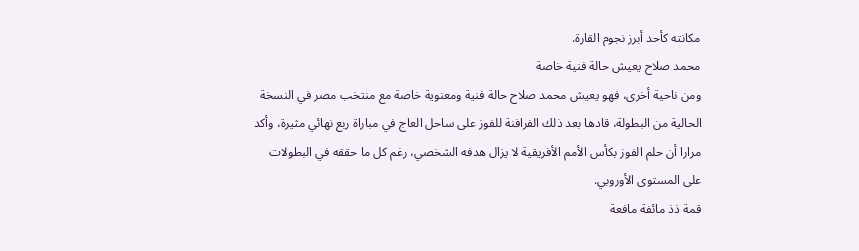مكانته كأحد أبرز نجوم القارة.
محمد صلاح يعيش حالة فنية خاصة
ومن ناحية أخرى، فهو يعيش محمد صلاح حالة فنية ومعنوية خاصة مع منتخب مصر في النسخة الحالية من البطولة، قادها بعد ذلك الفرافنة للفوز على ساحل العاج في مباراة ربع نهائي مثيرة، وأكد مرارا أن حلم الفوز بكأس الأمم الأفريقية لا يزال هدفه الشخصي، رغم كل ما حققه في البطولات على المستوى الأوروبي.
قمة ذذ مائفة مافعة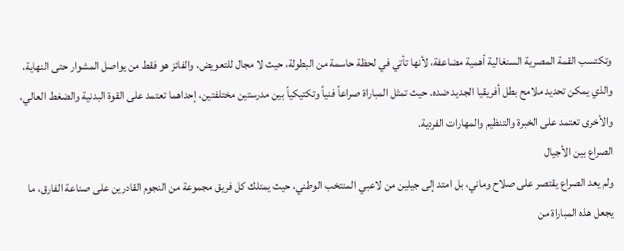وتكتسب القمة المصرية السنغالية أهمية مضاعفة، لأنها تأتي في لحظة حاسمة من البطولة، حيث لا مجال للتعويض، والفائز هو فقط من يواصل المشوار حتى النهاية، والذي يمكن تحديد ملامح بطل أفريقيا الجديد ضده. حيث تمثل المباراة صراعاً فنياً وتكتيكياً بين مدرستين مختلفتين، إحداهما تعتمد على القوة البدنية والضغط العالي، والأخرى تعتمد على الخبرة والتنظيم والمهارات الفردية.
الصراع بين الأجيال
ولم يعد الصراع يقتصر على صلاح وماني، بل امتد إلى جيلين من لاعبي المنتخب الوطني، حيث يمتلك كل فريق مجموعة من النجوم القادرين على صناعة الفارق، ما يجعل هذه المباراة من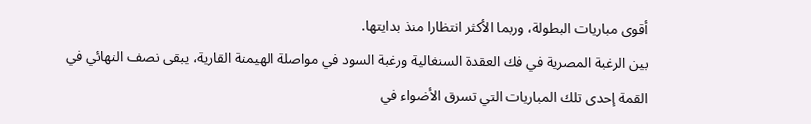أقوى مباريات البطولة، وربما الأكثر انتظارا منذ بدايتها.
بين الرغبة المصرية في فك العقدة السنغالية ورغبة السود في مواصلة الهيمنة القارية، يبقى نصف النهائي في القمة إحدى تلك المباريات التي تسرق الأضواء في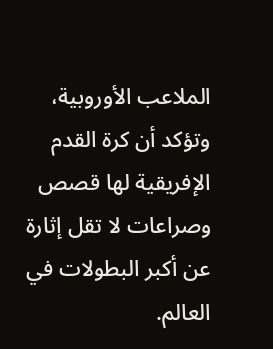الملاعب الأوروبية، وتؤكد أن كرة القدم الإفريقية لها قصص وصراعات لا تقل إثارة عن أكبر البطولات في العالم.